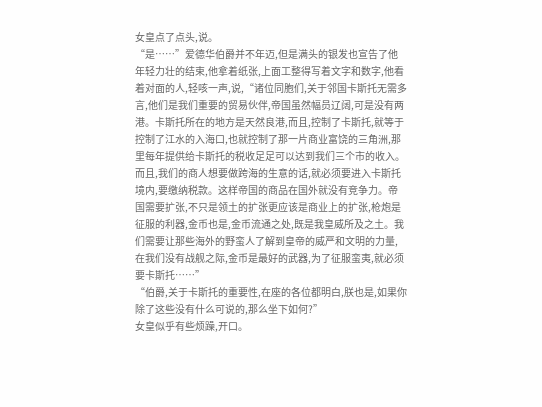女皇点了点头,说。
“是……”爱德华伯爵并不年迈,但是满头的银发也宣告了他年轻力壮的结束,他拿着纸张,上面工整得写着文字和数字,他看着对面的人,轻咳一声,说,“诸位同胞们,关于邻国卡斯托无需多言,他们是我们重要的贸易伙伴,帝国虽然幅员辽阔,可是没有两港。卡斯托所在的地方是天然良港,而且,控制了卡斯托,就等于控制了江水的入海口,也就控制了那一片商业富饶的三角洲,那里每年提供给卡斯托的税收足足可以达到我们三个市的收入。而且,我们的商人想要做跨海的生意的话,就必须要进入卡斯托境内,要缴纳税款。这样帝国的商品在国外就没有竞争力。帝国需要扩张,不只是领土的扩张更应该是商业上的扩张,枪炮是征服的利器,金币也是,金币流通之处,既是我皇威所及之土。我们需要让那些海外的野蛮人了解到皇帝的威严和文明的力量,在我们没有战舰之际,金币是最好的武器,为了征服蛮夷,就必须要卡斯托……”
“伯爵,关于卡斯托的重要性,在座的各位都明白,朕也是,如果你除了这些没有什么可说的,那么坐下如何?”
女皇似乎有些烦躁,开口。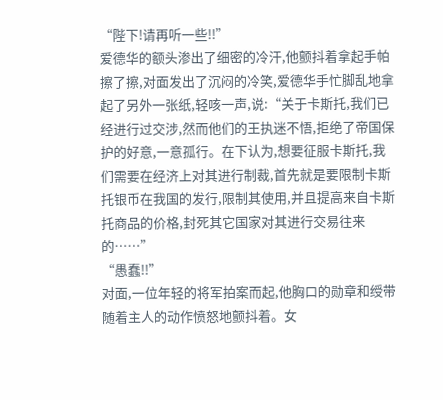“陛下!请再听一些!!”
爱德华的额头渗出了细密的冷汗,他颤抖着拿起手帕擦了擦,对面发出了沉闷的冷笑,爱德华手忙脚乱地拿起了另外一张纸,轻咳一声,说:“关于卡斯托,我们已经进行过交涉,然而他们的王执迷不悟,拒绝了帝国保护的好意,一意孤行。在下认为,想要征服卡斯托,我们需要在经济上对其进行制裁,首先就是要限制卡斯托银币在我国的发行,限制其使用,并且提高来自卡斯托商品的价格,封死其它国家对其进行交易往来的……”
“愚蠢!!”
对面,一位年轻的将军拍案而起,他胸口的勋章和绶带随着主人的动作愤怒地颤抖着。女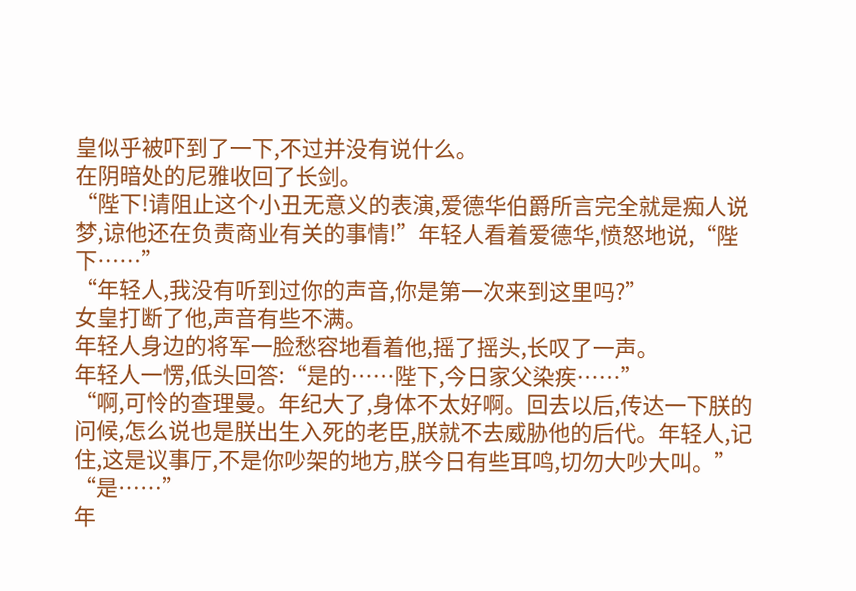皇似乎被吓到了一下,不过并没有说什么。
在阴暗处的尼雅收回了长剑。
“陛下!请阻止这个小丑无意义的表演,爱德华伯爵所言完全就是痴人说梦,谅他还在负责商业有关的事情!”年轻人看着爱德华,愤怒地说,“陛下……”
“年轻人,我没有听到过你的声音,你是第一次来到这里吗?”
女皇打断了他,声音有些不满。
年轻人身边的将军一脸愁容地看着他,摇了摇头,长叹了一声。
年轻人一愣,低头回答:“是的……陛下,今日家父染疾……”
“啊,可怜的查理曼。年纪大了,身体不太好啊。回去以后,传达一下朕的问候,怎么说也是朕出生入死的老臣,朕就不去威胁他的后代。年轻人,记住,这是议事厅,不是你吵架的地方,朕今日有些耳鸣,切勿大吵大叫。”
“是……”
年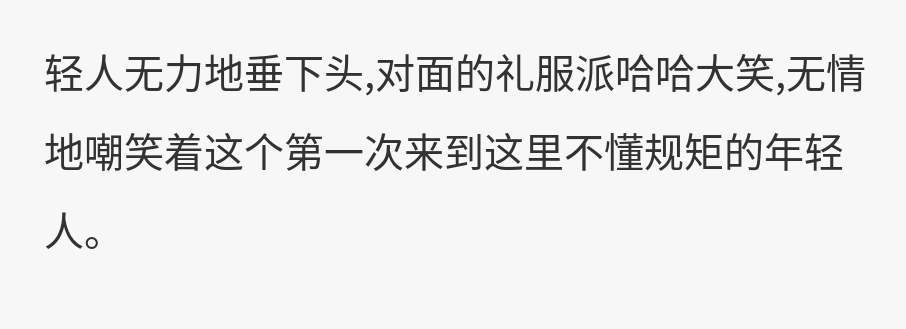轻人无力地垂下头,对面的礼服派哈哈大笑,无情地嘲笑着这个第一次来到这里不懂规矩的年轻人。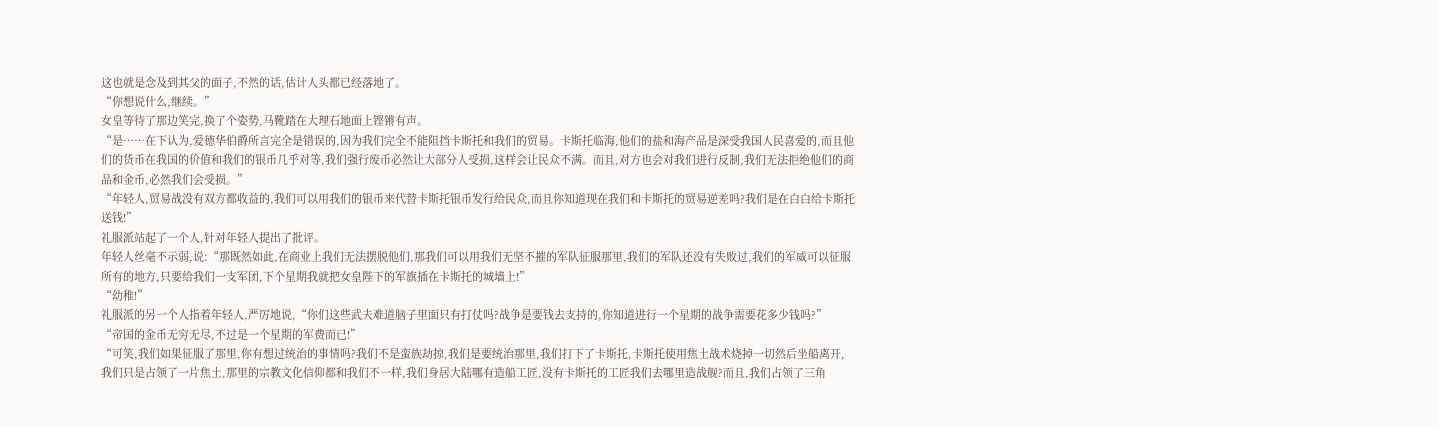这也就是念及到其父的面子,不然的话,估计人头都已经落地了。
“你想说什么,继续。”
女皇等待了那边笑完,换了个姿势,马靴踏在大理石地面上铿锵有声。
“是……在下认为,爱德华伯爵所言完全是错误的,因为我们完全不能阻挡卡斯托和我们的贸易。卡斯托临海,他们的盐和海产品是深受我国人民喜爱的,而且他们的货币在我国的价值和我们的银币几乎对等,我们强行废币必然让大部分人受损,这样会让民众不满。而且,对方也会对我们进行反制,我们无法拒绝他们的商品和金币,必然我们会受损。”
“年轻人,贸易战没有双方都收益的,我们可以用我们的银币来代替卡斯托银币发行给民众,而且你知道现在我们和卡斯托的贸易逆差吗?我们是在白白给卡斯托送钱!”
礼服派站起了一个人,针对年轻人提出了批评。
年轻人丝毫不示弱,说:“那既然如此,在商业上我们无法摆脱他们,那我们可以用我们无坚不摧的军队征服那里,我们的军队还没有失败过,我们的军威可以征服所有的地方,只要给我们一支军团,下个星期我就把女皇陛下的军旗插在卡斯托的城墙上!”
“幼稚!”
礼服派的另一个人指着年轻人,严厉地说,“你们这些武夫难道脑子里面只有打仗吗?战争是要钱去支持的,你知道进行一个星期的战争需要花多少钱吗?”
“帝国的金币无穷无尽,不过是一个星期的军费而已!”
“可笑,我们如果征服了那里,你有想过统治的事情吗?我们不是蛮族劫掠,我们是要统治那里,我们打下了卡斯托,卡斯托使用焦土战术烧掉一切然后坐船离开,我们只是占领了一片焦土,那里的宗教文化信仰都和我们不一样,我们身居大陆哪有造船工匠,没有卡斯托的工匠我们去哪里造战舰?而且,我们占领了三角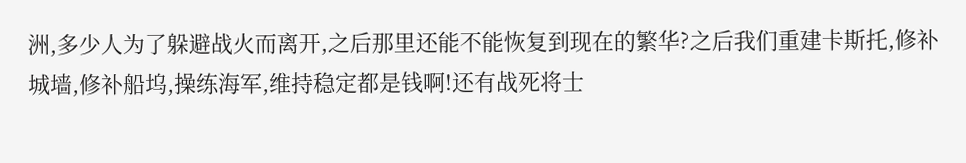洲,多少人为了躲避战火而离开,之后那里还能不能恢复到现在的繁华?之后我们重建卡斯托,修补城墙,修补船坞,操练海军,维持稳定都是钱啊!还有战死将士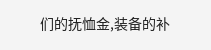们的抚恤金,装备的补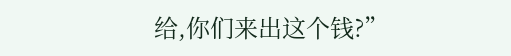给,你们来出这个钱?”